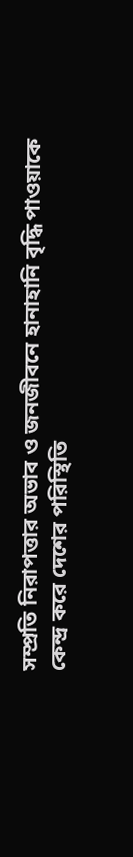সম্প্রতি নিরাপত্তার অভাব ও জনজীবনে হানাহানি বৃদ্ধি পাওয়াকে কেন্দ্র করে দেশের পরিস্থিতি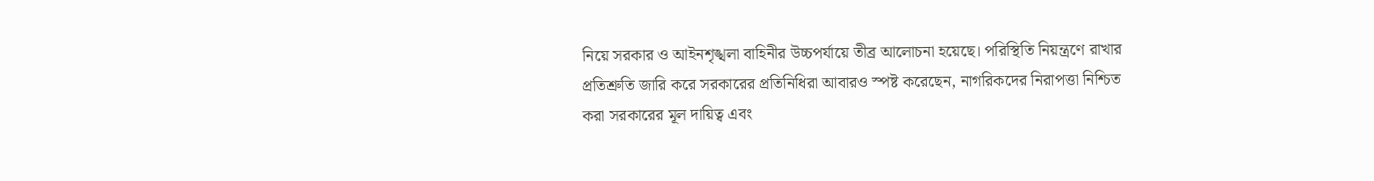নিয়ে সরকার ও আইনশৃঙ্খলা বাহিনীর উচ্চপর্যায়ে তীব্র আলোচনা হয়েছে। পরিস্থিতি নিয়ন্ত্রণে রাখার প্রতিশ্রুতি জারি করে সরকারের প্রতিনিধিরা আবারও স্পষ্ট করেছেন, নাগরিকদের নিরাপত্তা নিশ্চিত করা সরকারের মূল দায়িত্ব এবং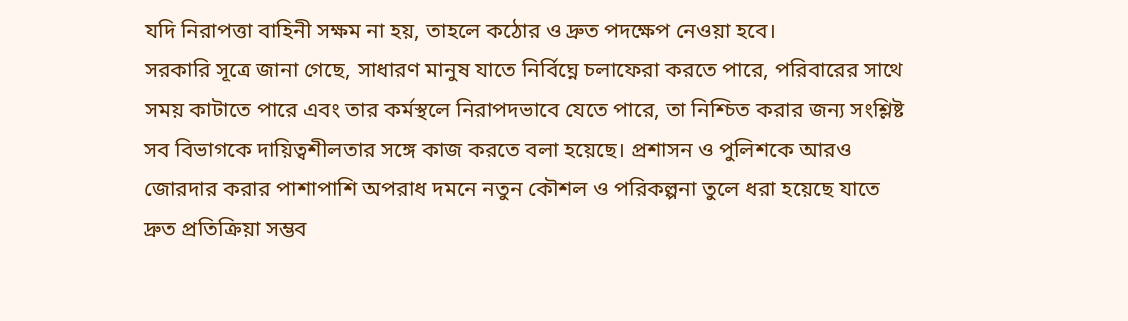যদি নিরাপত্তা বাহিনী সক্ষম না হয়, তাহলে কঠোর ও দ্রুত পদক্ষেপ নেওয়া হবে।
সরকারি সূত্রে জানা গেছে, সাধারণ মানুষ যাতে নির্বিঘ্নে চলাফেরা করতে পারে, পরিবারের সাথে সময় কাটাতে পারে এবং তার কর্মস্থলে নিরাপদভাবে যেতে পারে, তা নিশ্চিত করার জন্য সংশ্লিষ্ট সব বিভাগকে দায়িত্বশীলতার সঙ্গে কাজ করতে বলা হয়েছে। প্রশাসন ও পুলিশকে আরও জোরদার করার পাশাপাশি অপরাধ দমনে নতুন কৌশল ও পরিকল্পনা তুলে ধরা হয়েছে যাতে দ্রুত প্রতিক্রিয়া সম্ভব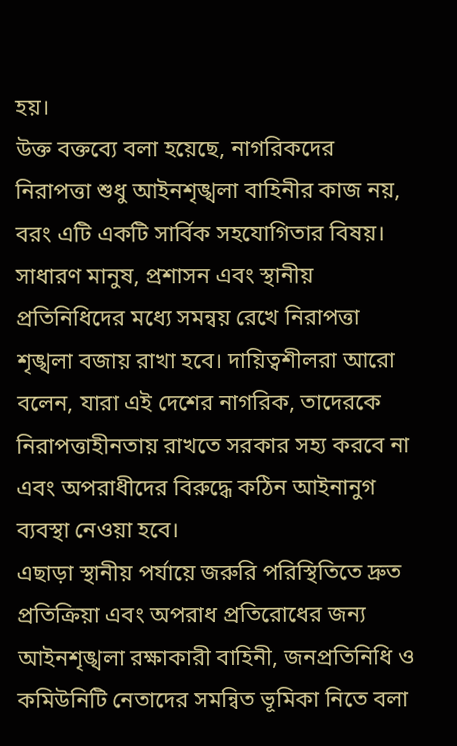হয়।
উক্ত বক্তব্যে বলা হয়েছে, নাগরিকদের নিরাপত্তা শুধু আইনশৃঙ্খলা বাহিনীর কাজ নয়, বরং এটি একটি সার্বিক সহযোগিতার বিষয়। সাধারণ মানুষ, প্রশাসন এবং স্থানীয় প্রতিনিধিদের মধ্যে সমন্বয় রেখে নিরাপত্তা শৃঙ্খলা বজায় রাখা হবে। দায়িত্বশীলরা আরো বলেন, যারা এই দেশের নাগরিক, তাদেরকে নিরাপত্তাহীনতায় রাখতে সরকার সহ্য করবে না এবং অপরাধীদের বিরুদ্ধে কঠিন আইনানুগ ব্যবস্থা নেওয়া হবে।
এছাড়া স্থানীয় পর্যায়ে জরুরি পরিস্থিতিতে দ্রুত প্রতিক্রিয়া এবং অপরাধ প্রতিরোধের জন্য আইনশৃঙ্খলা রক্ষাকারী বাহিনী, জনপ্রতিনিধি ও কমিউনিটি নেতাদের সমন্বিত ভূমিকা নিতে বলা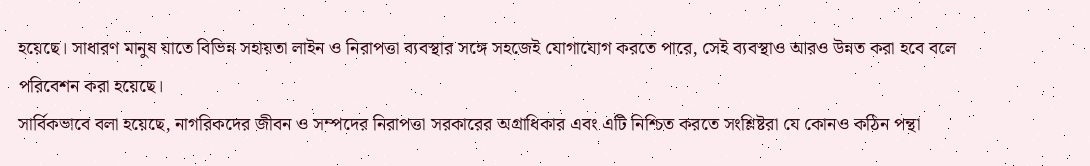হয়েছে। সাধারণ মানুষ যাতে বিভিন্ন সহায়তা লাইন ও নিরাপত্তা ব্যবস্থার সঙ্গে সহজেই যোগাযোগ করতে পারে, সেই ব্যবস্থাও আরও উন্নত করা হবে বলে পরিবেশন করা হয়েছে।
সার্বিকভাবে বলা হয়েছে, নাগরিকদের জীবন ও সম্পদের নিরাপত্তা সরকারের অগ্রাধিকার এবং এটি নিশ্চিত করতে সংশ্লিষ্টরা যে কোনও কঠিন পন্থা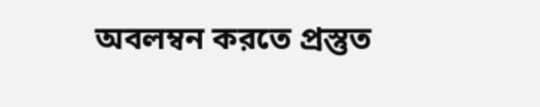অবলম্বন করতে প্রস্তুত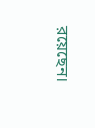রয়েছেন।